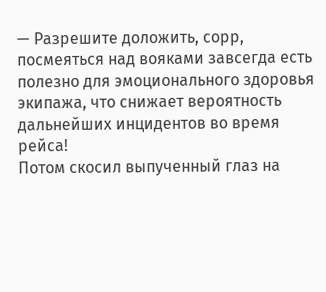— Разрешите доложить, сорр, посмеяться над вояками завсегда есть полезно для эмоционального здоровья экипажа, что снижает вероятность дальнейших инцидентов во время рейса!
Потом скосил выпученный глаз на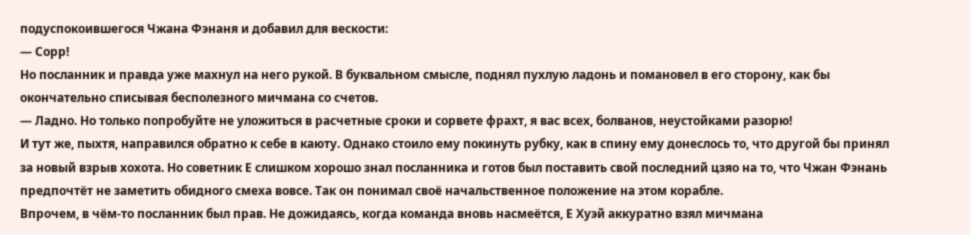подуспокоившегося Чжана Фэнаня и добавил для вескости:
— Сорр!
Но посланник и правда уже махнул на него рукой. В буквальном смысле, поднял пухлую ладонь и помановел в его сторону, как бы окончательно списывая бесполезного мичмана со счетов.
— Ладно. Но только попробуйте не уложиться в расчетные сроки и сорвете фрахт, я вас всех, болванов, неустойками разорю!
И тут же, пыхтя, направился обратно к себе в каюту. Однако стоило ему покинуть рубку, как в спину ему донеслось то, что другой бы принял за новый взрыв хохота. Но советник Е слишком хорошо знал посланника и готов был поставить свой последний цзяо на то, что Чжан Фэнань предпочтёт не заметить обидного смеха вовсе. Так он понимал своё начальственное положение на этом корабле.
Впрочем, в чём-то посланник был прав. Не дожидаясь, когда команда вновь насмеётся, Е Хуэй аккуратно взял мичмана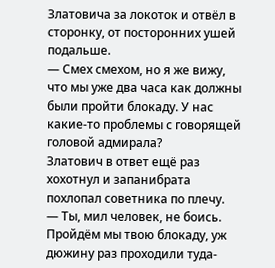Златовича за локоток и отвёл в сторонку, от посторонних ушей подальше.
— Смех смехом, но я же вижу, что мы уже два часа как должны были пройти блокаду. У нас какие-то проблемы с говорящей головой адмирала?
Златович в ответ ещё раз хохотнул и запанибрата похлопал советника по плечу.
— Ты, мил человек, не боись. Пройдём мы твою блокаду, уж дюжину раз проходили туда-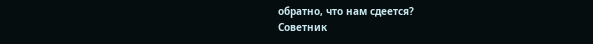обратно, что нам сдеется?
Советник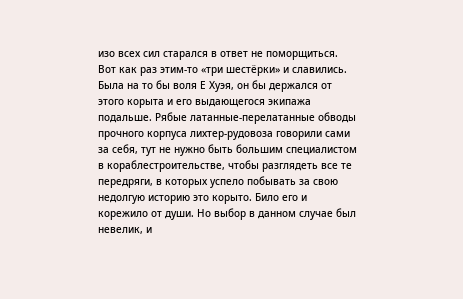изо всех сил старался в ответ не поморщиться. Вот как раз этим-то «три шестёрки» и славились. Была на то бы воля Е Хуэя, он бы держался от этого корыта и его выдающегося экипажа подальше. Рябые латанные-перелатанные обводы прочного корпуса лихтер-рудовоза говорили сами за себя, тут не нужно быть большим специалистом в кораблестроительстве, чтобы разглядеть все те передряги, в которых успело побывать за свою недолгую историю это корыто. Било его и корежило от души. Но выбор в данном случае был невелик, и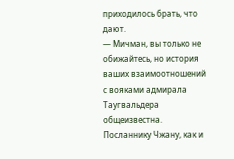приходилось брать, что дают.
— Мичман, вы только не обижайтесь, но история ваших взаимоотношений с вояками адмирала Таугвальдера общеизвестна. Посланнику Чжану, как и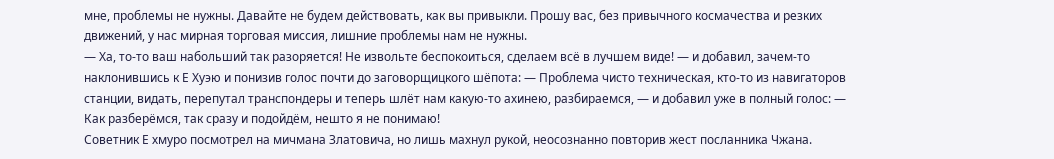мне, проблемы не нужны. Давайте не будем действовать, как вы привыкли. Прошу вас, без привычного космачества и резких движений, у нас мирная торговая миссия, лишние проблемы нам не нужны.
— Ха, то-то ваш набольший так разоряется! Не извольте беспокоиться, сделаем всё в лучшем виде! — и добавил, зачем-то наклонившись к Е Хуэю и понизив голос почти до заговорщицкого шёпота: — Проблема чисто техническая, кто-то из навигаторов станции, видать, перепутал транспондеры и теперь шлёт нам какую-то ахинею, разбираемся, — и добавил уже в полный голос: — Как разберёмся, так сразу и подойдём, нешто я не понимаю!
Советник Е хмуро посмотрел на мичмана Златовича, но лишь махнул рукой, неосознанно повторив жест посланника Чжана.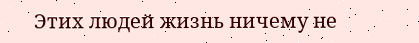Этих людей жизнь ничему не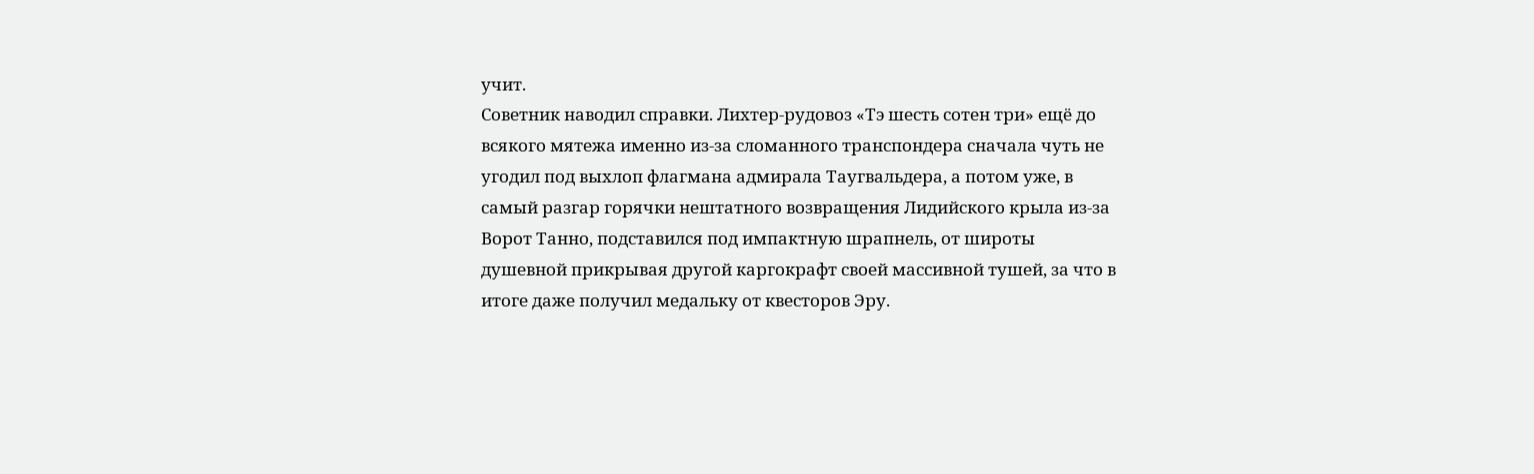учит.
Советник наводил справки. Лихтер-рудовоз «Тэ шесть сотен три» ещё до всякого мятежа именно из-за сломанного транспондера сначала чуть не угодил под выхлоп флагмана адмирала Таугвальдера, а потом уже, в самый разгар горячки нештатного возвращения Лидийского крыла из-за Ворот Танно, подставился под импактную шрапнель, от широты душевной прикрывая другой каргокрафт своей массивной тушей, за что в итоге даже получил медальку от квесторов Эру.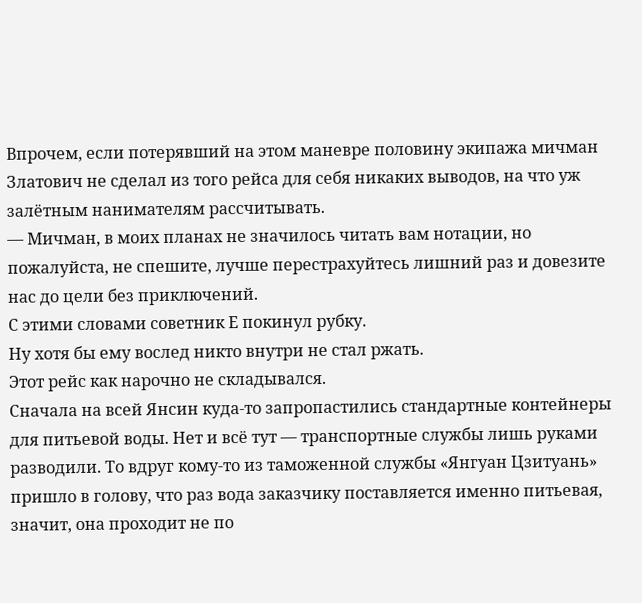Впрочем, если потерявший на этом маневре половину экипажа мичман Златович не сделал из того рейса для себя никаких выводов, на что уж залётным нанимателям рассчитывать.
— Мичман, в моих планах не значилось читать вам нотации, но пожалуйста, не спешите, лучше перестрахуйтесь лишний раз и довезите нас до цели без приключений.
С этими словами советник Е покинул рубку.
Ну хотя бы ему вослед никто внутри не стал ржать.
Этот рейс как нарочно не складывался.
Сначала на всей Янсин куда-то запропастились стандартные контейнеры для питьевой воды. Нет и всё тут — транспортные службы лишь руками разводили. То вдруг кому-то из таможенной службы «Янгуан Цзитуань» пришло в голову, что раз вода заказчику поставляется именно питьевая, значит, она проходит не по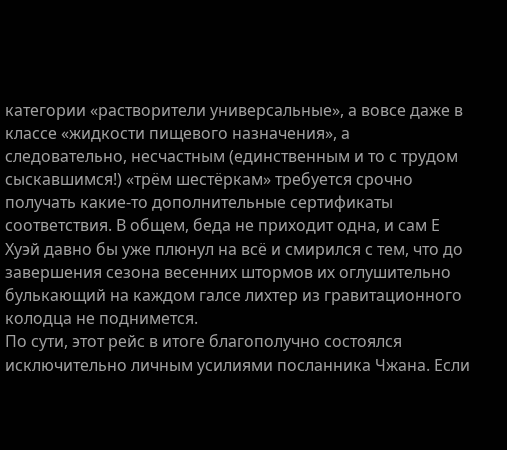категории «растворители универсальные», а вовсе даже в классе «жидкости пищевого назначения», а следовательно, несчастным (единственным и то с трудом сыскавшимся!) «трём шестёркам» требуется срочно получать какие-то дополнительные сертификаты соответствия. В общем, беда не приходит одна, и сам Е Хуэй давно бы уже плюнул на всё и смирился с тем, что до завершения сезона весенних штормов их оглушительно булькающий на каждом галсе лихтер из гравитационного колодца не поднимется.
По сути, этот рейс в итоге благополучно состоялся исключительно личным усилиями посланника Чжана. Если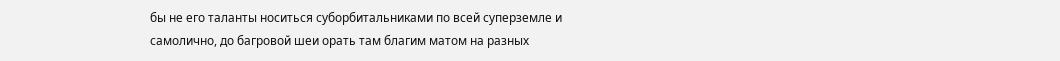бы не его таланты носиться суборбитальниками по всей суперземле и самолично, до багровой шеи орать там благим матом на разных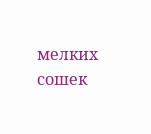мелких сошек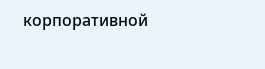корпоративной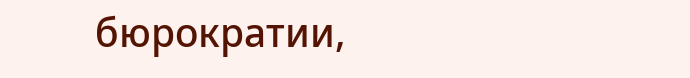бюрократии,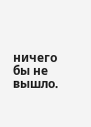ничего бы не вышло.